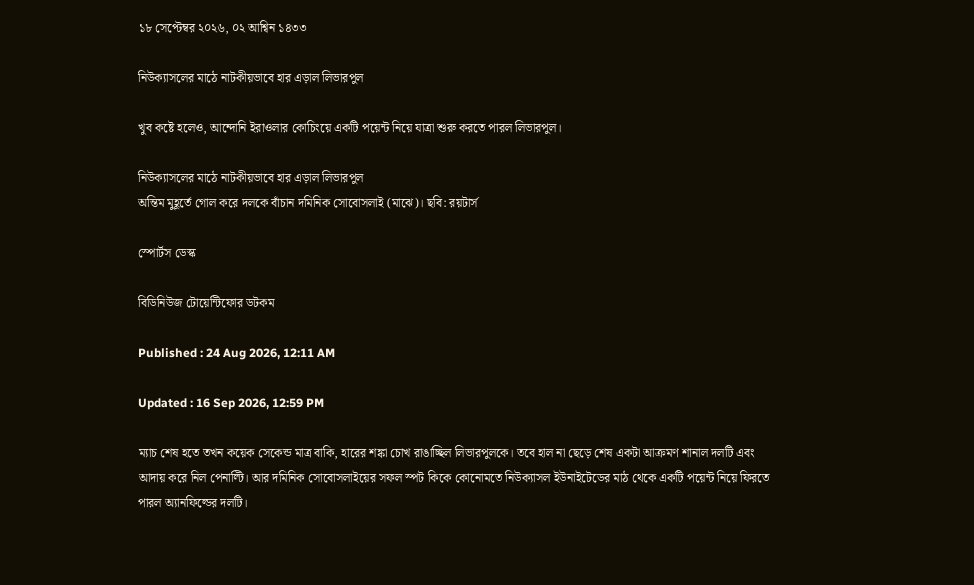১৮ সেপ্টেম্বর ২০২৬, ০২ আশ্বিন ১৪৩৩

নিউক্যাসলের মাঠে নাটকীয়ভাবে হার এড়াল লিভারপুল

খুব কষ্টে হলেও, আন্দোনি ইরাওলার কোচিংয়ে একটি পয়েন্ট নিয়ে যাত্রা শুরু করতে পারল লিভারপুল।

নিউক্যাসলের মাঠে নাটকীয়ভাবে হার এড়াল লিভারপুল
অন্তিম মুহূর্তে গোল করে দলকে বাঁচান দমিনিক সোবোসলাই (মাঝে)। ছবি: রয়টার্স

স্পোর্টস ডেস্ক

বিডিনিউজ টোয়েন্টিফোর ডটকম

Published : 24 Aug 2026, 12:11 AM

Updated : 16 Sep 2026, 12:59 PM

ম্যাচ শেষ হতে তখন কয়েক সেকেন্ড মাত্র বাকি, হারের শঙ্কা চোখ রাঙাচ্ছিল লিভারপুলকে। তবে হাল না ছেড়ে শেষ একটা আক্রমণ শানাল দলটি এবং আদায় করে নিল পেনাল্টি। আর দমিনিক সোবোসলাইয়ের সফল স্পট কিকে কোনোমতে নিউক্যাসল ইউনাইটেডের মাঠ থেকে একটি পয়েন্ট নিয়ে ফিরতে পারল অ্যানফিল্ডের দলটি।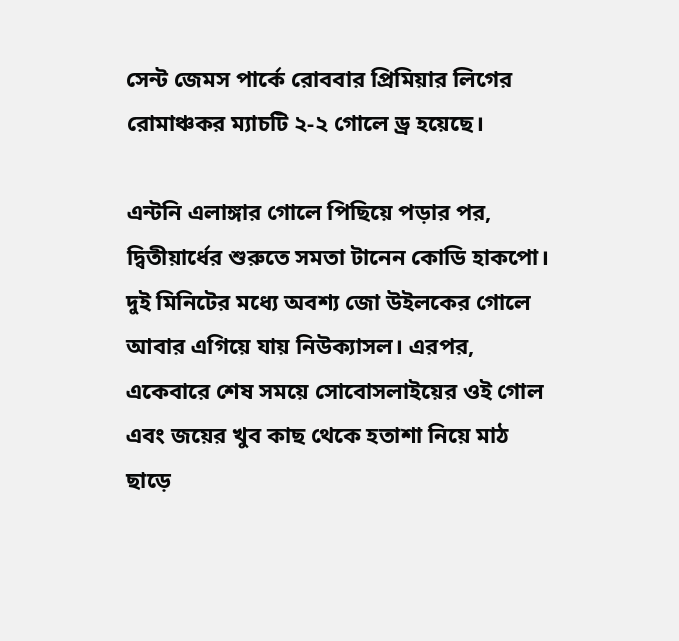সেন্ট জেমস পার্কে রোববার প্রিমিয়ার লিগের রোমাঞ্চকর ম্যাচটি ২-২ গোলে ড্র হয়েছে।

এন্টনি এলাঙ্গার গোলে পিছিয়ে পড়ার পর, দ্বিতীয়ার্ধের শুরুতে সমতা টানেন কোডি হাকপো। দুই মিনিটের মধ্যে অবশ্য জো উইলকের গোলে আবার এগিয়ে যায় নিউক্যাসল। এরপর, একেবারে শেষ সময়ে সোবোসলাইয়ের ওই গোল এবং জয়ের খুব কাছ থেকে হতাশা নিয়ে মাঠ ছাড়ে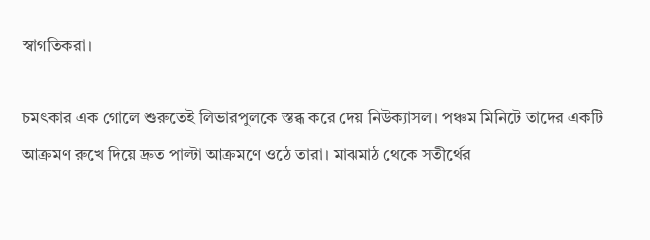স্বাগতিকরা।

চমৎকার এক গোলে শুরুতেই লিভারপুলকে স্তব্ধ করে দেয় নিউক্যাসল। পঞ্চম মিনিটে তাদের একটি আক্রমণ রুখে দিয়ে দ্রুত পাল্টা আক্রমণে ওঠে তারা। মাঝমাঠ থেকে সতীর্থের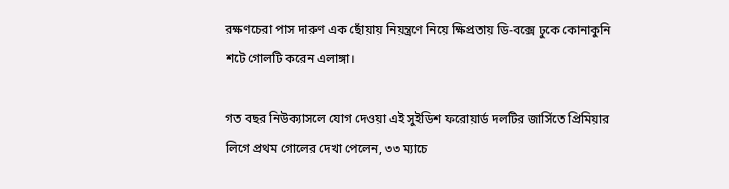রক্ষণচেরা পাস দারুণ এক ছোঁয়ায় নিয়ন্ত্রণে নিয়ে ক্ষিপ্রতায় ডি-বক্সে ঢুকে কোনাকুনি শটে গোলটি করেন এলাঙ্গা।

গত বছর নিউক্যাসলে যোগ দেওয়া এই সুইডিশ ফরোয়ার্ড দলটির জার্সিতে প্রিমিয়ার লিগে প্রথম গোলের দেখা পেলেন, ৩৩ ম্যাচে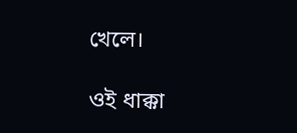খেলে।

ওই ধাক্কা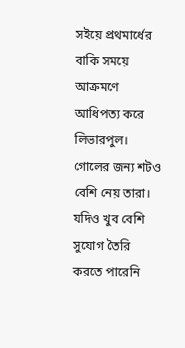সইয়ে প্রথমার্ধের বাকি সময়ে আক্রমণে আধিপত্য করে লিভারপুল। গোলের জন্য শটও বেশি নেয় তারা। যদিও খুব বেশি সুযোগ তৈরি করতে পারেনি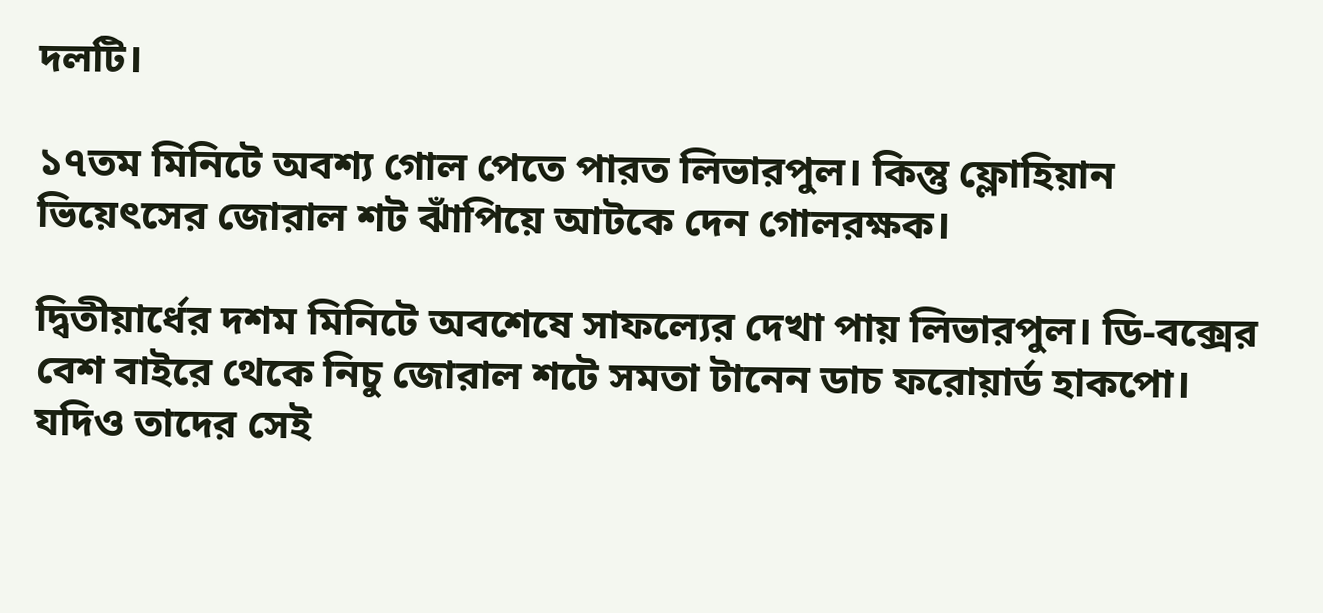দলটি।

১৭তম মিনিটে অবশ্য গোল পেতে পারত লিভারপুল। কিন্তু ফ্লোহিয়ান ভিয়েৎসের জোরাল শট ঝাঁপিয়ে আটকে দেন গোলরক্ষক।

দ্বিতীয়ার্ধের দশম মিনিটে অবশেষে সাফল্যের দেখা পায় লিভারপুল। ডি-বক্সের বেশ বাইরে থেকে নিচু জোরাল শটে সমতা টানেন ডাচ ফরোয়ার্ড হাকপো। যদিও তাদের সেই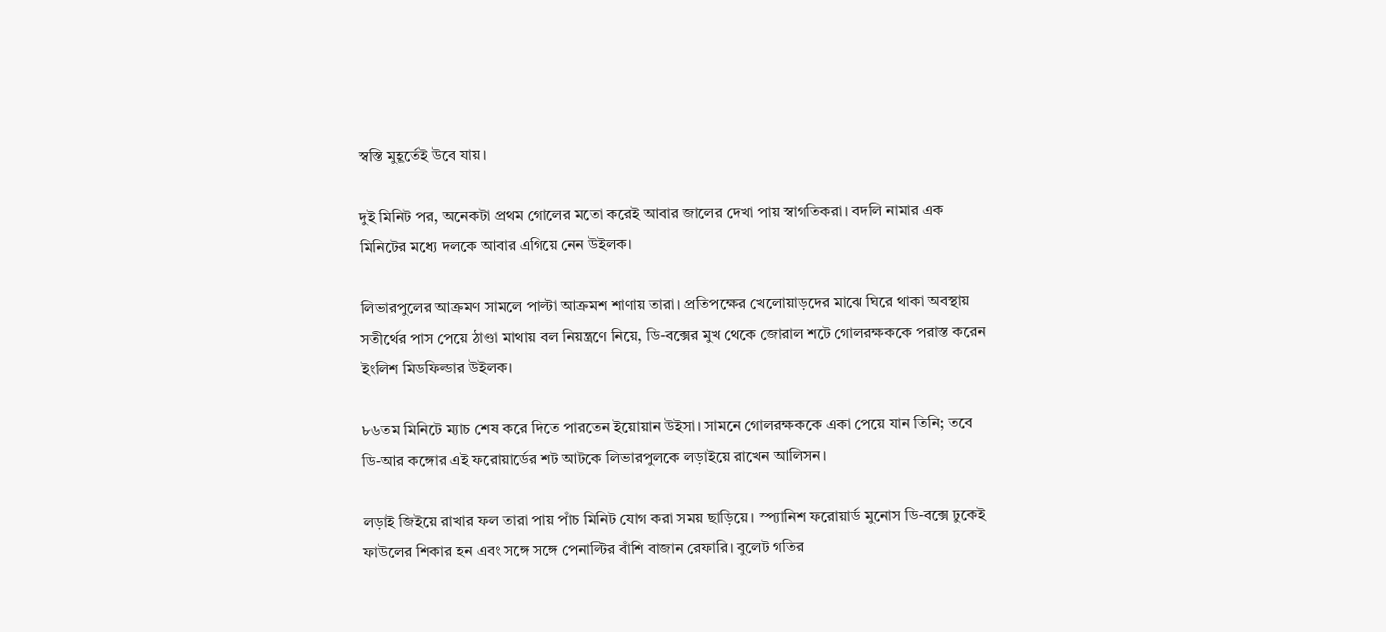স্বস্তি মুহূর্তেই উবে যায়।

দুই মিনিট পর, অনেকটা প্রথম গোলের মতো করেই আবার জালের দেখা পায় স্বাগতিকরা। বদলি নামার এক মিনিটের মধ্যে দলকে আবার এগিয়ে নেন উইলক।

লিভারপুলের আক্রমণ সামলে পাল্টা আক্রমশ শাণায় তারা। প্রতিপক্ষের খেলোয়াড়দের মাঝে ঘিরে থাকা অবস্থায় সতীর্থের পাস পেয়ে ঠাণ্ডা মাথায় বল নিয়ন্ত্রণে নিয়ে, ডি-বক্সের মুখ থেকে জোরাল শটে গোলরক্ষককে পরাস্ত করেন ইংলিশ মিডফিল্ডার উইলক।

৮৬তম মিনিটে ম্যাচ শেষ করে দিতে পারতেন ইয়োয়ান উইসা। সামনে গোলরক্ষককে একা পেয়ে যান তিনি; তবে ডি-আর কঙ্গোর এই ফরোয়ার্ডের শট আটকে লিভারপুলকে লড়াইয়ে রাখেন আলিসন।

লড়াই জিইয়ে রাখার ফল তারা পায় পাঁচ মিনিট যোগ করা সময় ছাড়িয়ে। স্প্যানিশ ফরোয়ার্ড মুনোস ডি-বক্সে ঢুকেই ফাউলের শিকার হন এবং সঙ্গে সঙ্গে পেনাল্টির বাঁশি বাজান রেফারি। বুলেট গতির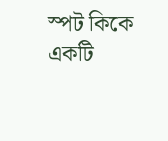স্পট কিকে একটি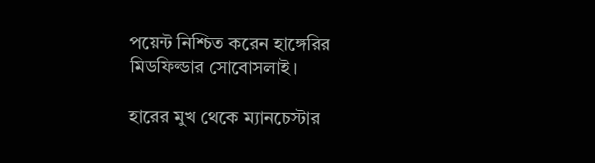পয়েন্ট নিশ্চিত করেন হাঙ্গেরির মিডফিল্ডার সোবোসলাই।

হারের মুখ থেকে ম্যানচেস্টার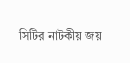সিটির নাটকীয় জয়